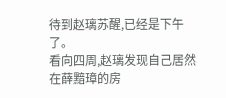待到赵璃苏醒,已经是下午了。
看向四周,赵璃发现自己居然在薛黯璋的房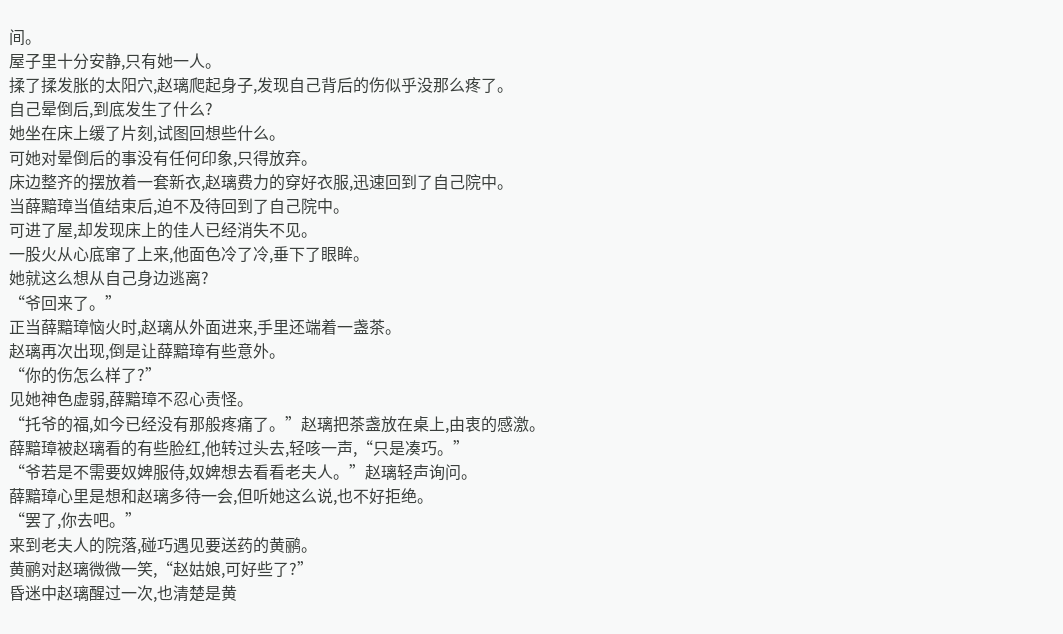间。
屋子里十分安静,只有她一人。
揉了揉发胀的太阳穴,赵璃爬起身子,发现自己背后的伤似乎没那么疼了。
自己晕倒后,到底发生了什么?
她坐在床上缓了片刻,试图回想些什么。
可她对晕倒后的事没有任何印象,只得放弃。
床边整齐的摆放着一套新衣,赵璃费力的穿好衣服,迅速回到了自己院中。
当薛黯璋当值结束后,迫不及待回到了自己院中。
可进了屋,却发现床上的佳人已经消失不见。
一股火从心底窜了上来,他面色冷了冷,垂下了眼眸。
她就这么想从自己身边逃离?
“爷回来了。”
正当薛黯璋恼火时,赵璃从外面进来,手里还端着一盏茶。
赵璃再次出现,倒是让薛黯璋有些意外。
“你的伤怎么样了?”
见她神色虚弱,薛黯璋不忍心责怪。
“托爷的福,如今已经没有那般疼痛了。”赵璃把茶盏放在桌上,由衷的感激。
薛黯璋被赵璃看的有些脸红,他转过头去,轻咳一声,“只是凑巧。”
“爷若是不需要奴婢服侍,奴婢想去看看老夫人。”赵璃轻声询问。
薛黯璋心里是想和赵璃多待一会,但听她这么说,也不好拒绝。
“罢了,你去吧。”
来到老夫人的院落,碰巧遇见要送药的黄鹂。
黄鹂对赵璃微微一笑,“赵姑娘,可好些了?”
昏迷中赵璃醒过一次,也清楚是黄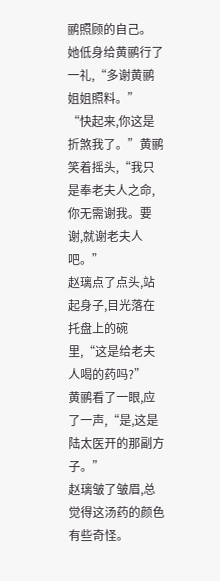鹂照顾的自己。
她低身给黄鹂行了一礼,“多谢黄鹂姐姐照料。”
“快起来,你这是折煞我了。”黄鹂笑着摇头,“我只是奉老夫人之命,你无需谢我。要谢,就谢老夫人吧。”
赵璃点了点头,站起身子,目光落在托盘上的碗里,“这是给老夫人喝的药吗?”
黄鹂看了一眼,应了一声,“是,这是陆太医开的那副方子。”
赵璃皱了皱眉,总觉得这汤药的颜色有些奇怪。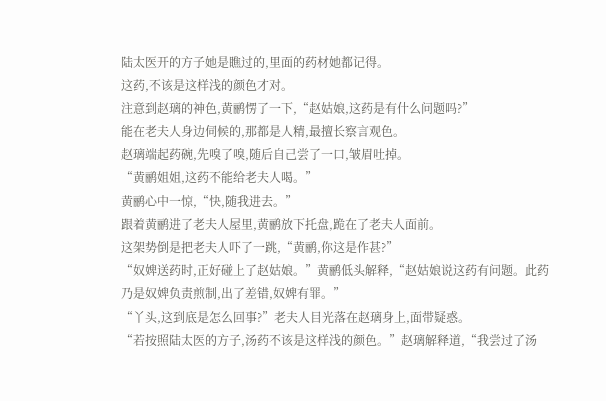陆太医开的方子她是瞧过的,里面的药材她都记得。
这药,不该是这样浅的颜色才对。
注意到赵璃的神色,黄鹂愣了一下,“赵姑娘,这药是有什么问题吗?”
能在老夫人身边伺候的,那都是人精,最擅长察言观色。
赵璃端起药碗,先嗅了嗅,随后自己尝了一口,皱眉吐掉。
“黄鹂姐姐,这药不能给老夫人喝。”
黄鹂心中一惊,“快,随我进去。”
跟着黄鹂进了老夫人屋里,黄鹂放下托盘,跪在了老夫人面前。
这架势倒是把老夫人吓了一跳,“黄鹂,你这是作甚?”
“奴婢送药时,正好碰上了赵姑娘。”黄鹂低头解释,“赵姑娘说这药有问题。此药乃是奴婢负责煎制,出了差错,奴婢有罪。”
“丫头,这到底是怎么回事?”老夫人目光落在赵璃身上,面带疑惑。
“若按照陆太医的方子,汤药不该是这样浅的颜色。”赵璃解释道,“我尝过了汤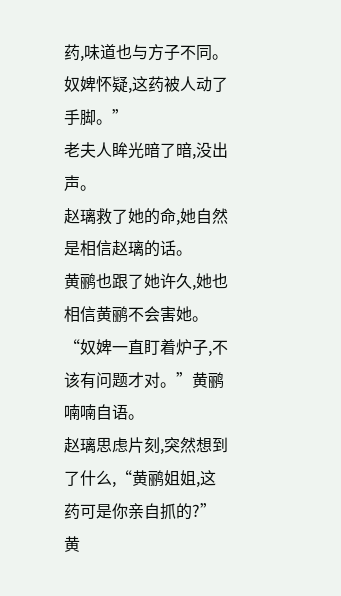药,味道也与方子不同。奴婢怀疑,这药被人动了手脚。”
老夫人眸光暗了暗,没出声。
赵璃救了她的命,她自然是相信赵璃的话。
黄鹂也跟了她许久,她也相信黄鹂不会害她。
“奴婢一直盯着炉子,不该有问题才对。”黄鹂喃喃自语。
赵璃思虑片刻,突然想到了什么,“黄鹂姐姐,这药可是你亲自抓的?”
黄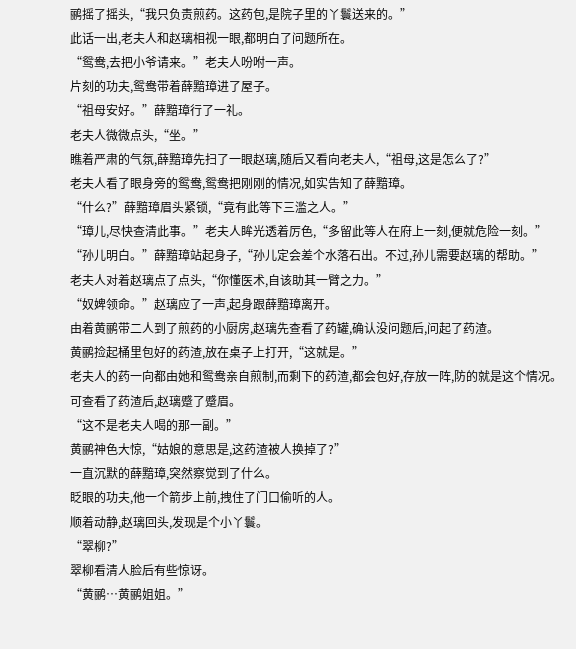鹂摇了摇头,“我只负责煎药。这药包,是院子里的丫鬟送来的。”
此话一出,老夫人和赵璃相视一眼,都明白了问题所在。
“鸳鸯,去把小爷请来。”老夫人吩咐一声。
片刻的功夫,鸳鸯带着薛黯璋进了屋子。
“祖母安好。”薛黯璋行了一礼。
老夫人微微点头,“坐。”
瞧着严肃的气氛,薛黯璋先扫了一眼赵璃,随后又看向老夫人,“祖母,这是怎么了?”
老夫人看了眼身旁的鸳鸯,鸳鸯把刚刚的情况,如实告知了薛黯璋。
“什么?”薛黯璋眉头紧锁,“竟有此等下三滥之人。”
“璋儿,尽快查清此事。”老夫人眸光透着厉色,“多留此等人在府上一刻,便就危险一刻。”
“孙儿明白。”薛黯璋站起身子,“孙儿定会差个水落石出。不过,孙儿需要赵璃的帮助。”
老夫人对着赵璃点了点头,“你懂医术,自该助其一臂之力。”
“奴婢领命。”赵璃应了一声,起身跟薛黯璋离开。
由着黄鹂带二人到了煎药的小厨房,赵璃先查看了药罐,确认没问题后,问起了药渣。
黄鹂捡起桶里包好的药渣,放在桌子上打开,“这就是。”
老夫人的药一向都由她和鸳鸯亲自煎制,而剩下的药渣,都会包好,存放一阵,防的就是这个情况。
可查看了药渣后,赵璃蹙了蹙眉。
“这不是老夫人喝的那一副。”
黄鹂神色大惊,“姑娘的意思是,这药渣被人换掉了?”
一直沉默的薛黯璋,突然察觉到了什么。
眨眼的功夫,他一个箭步上前,拽住了门口偷听的人。
顺着动静,赵璃回头,发现是个小丫鬟。
“翠柳?”
翠柳看清人脸后有些惊讶。
“黄鹂…黄鹂姐姐。”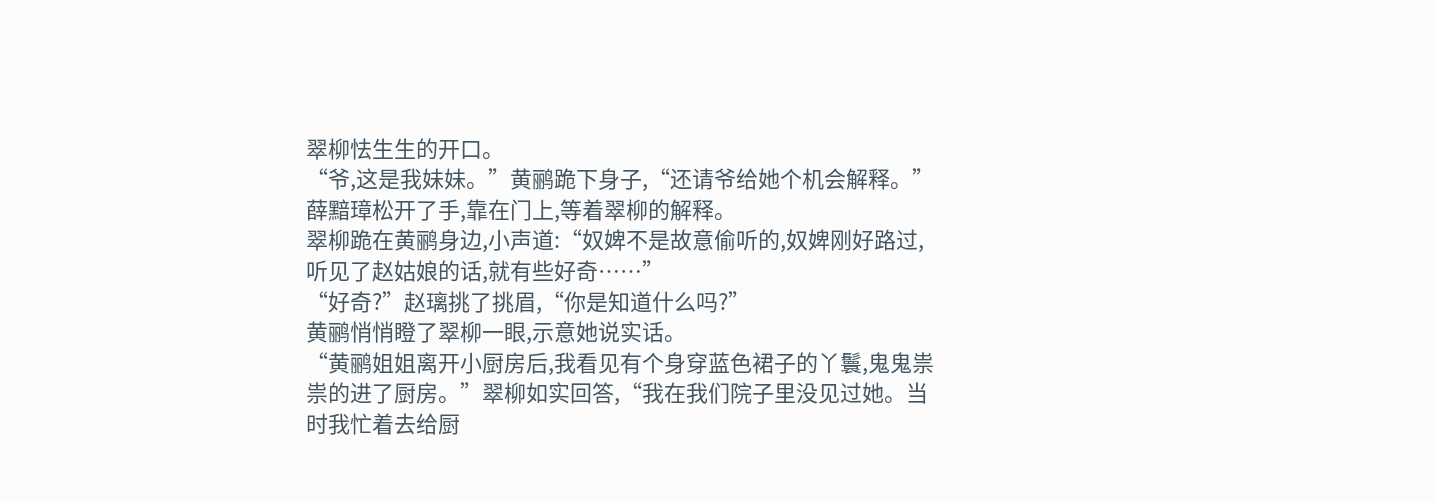翠柳怯生生的开口。
“爷,这是我妹妹。”黄鹂跪下身子,“还请爷给她个机会解释。”
薛黯璋松开了手,靠在门上,等着翠柳的解释。
翠柳跪在黄鹂身边,小声道:“奴婢不是故意偷听的,奴婢刚好路过,听见了赵姑娘的话,就有些好奇……”
“好奇?”赵璃挑了挑眉,“你是知道什么吗?”
黄鹂悄悄瞪了翠柳一眼,示意她说实话。
“黄鹂姐姐离开小厨房后,我看见有个身穿蓝色裙子的丫鬟,鬼鬼祟祟的进了厨房。”翠柳如实回答,“我在我们院子里没见过她。当时我忙着去给厨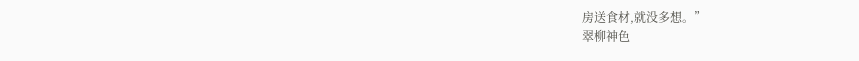房送食材,就没多想。”
翠柳神色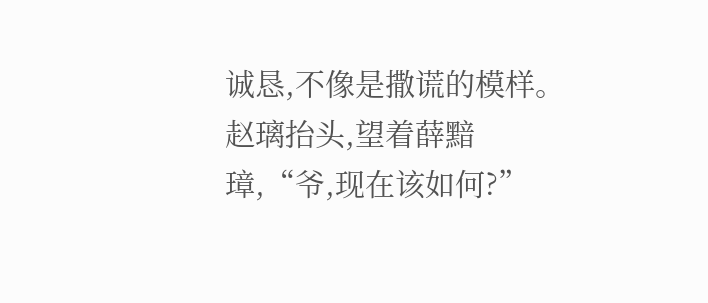诚恳,不像是撒谎的模样。
赵璃抬头,望着薛黯璋,“爷,现在该如何?”